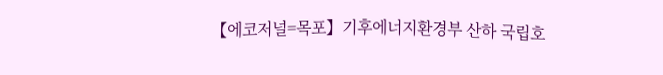【에코저널=목포】기후에너지환경부 산하 국립호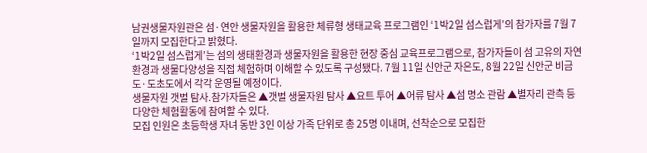남권생물자원관은 섬·연안 생물자원을 활용한 체류형 생태교육 프로그램인 ‘1박2일 섬스럽게’의 참가자를 7월 7일까지 모집한다고 밝혔다.
‘1박2일 섬스럽게’는 섬의 생태환경과 생물자원을 활용한 현장 중심 교육프로그램으로, 참가자들이 섬 고유의 자연환경과 생물다양성을 직접 체험하며 이해할 수 있도록 구성됐다. 7월 11일 신안군 자은도, 8월 22일 신안군 비금도·도초도에서 각각 운영될 예정이다.
생물자원 갯벌 탐사.참가자들은 ▲갯벌 생물자원 탐사 ▲요트 투어 ▲어류 탐사 ▲섬 명소 관람 ▲별자리 관측 등 다양한 체험활동에 참여할 수 있다.
모집 인원은 초등학생 자녀 동반 3인 이상 가족 단위로 총 25명 이내며, 선착순으로 모집한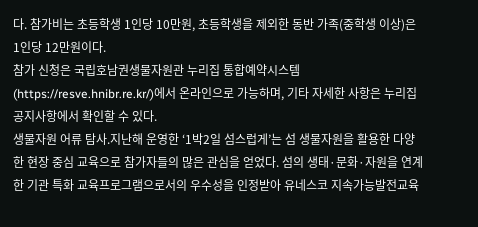다. 참가비는 초등학생 1인당 10만원, 초등학생을 제외한 동반 가족(중학생 이상)은 1인당 12만원이다.
참가 신청은 국립호남권생물자원관 누리집 통합예약시스템(https://resve.hnibr.re.kr/)에서 온라인으로 가능하며, 기타 자세한 사항은 누리집 공지사항에서 확인할 수 있다.
생물자원 어류 탐사.지난해 운영한 ‘1박2일 섬스럽게’는 섬 생물자원을 활용한 다양한 현장 중심 교육으로 참가자들의 많은 관심을 얻었다. 섬의 생태·문화·자원을 연계한 기관 특화 교육프로그램으로서의 우수성을 인정받아 유네스코 지속가능발전교육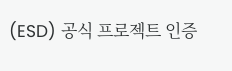(ESD) 공식 프로젝트 인증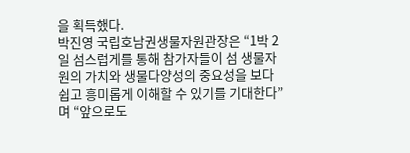을 획득했다.
박진영 국립호남권생물자원관장은 “1박 2일 섬스럽게를 통해 참가자들이 섬 생물자원의 가치와 생물다양성의 중요성을 보다 쉽고 흥미롭게 이해할 수 있기를 기대한다”며 “앞으로도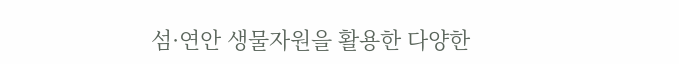섬·연안 생물자원을 활용한 다양한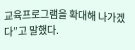교육프로그램을 확대해 나가겠다”고 말했다.